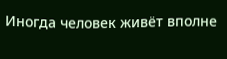Иногда человек живёт вполне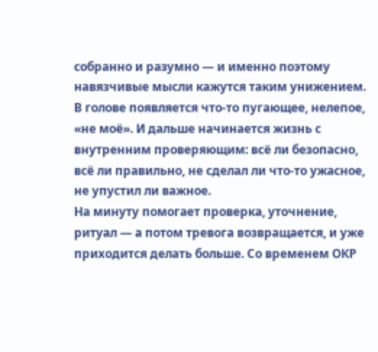собранно и разумно — и именно поэтому навязчивые мысли кажутся таким унижением. В голове появляется что-то пугающее, нелепое, «не моё». И дальше начинается жизнь с внутренним проверяющим: всё ли безопасно, всё ли правильно, не сделал ли что-то ужасное, не упустил ли важное.
На минуту помогает проверка, уточнение, ритуал — а потом тревога возвращается, и уже приходится делать больше. Со временем ОКР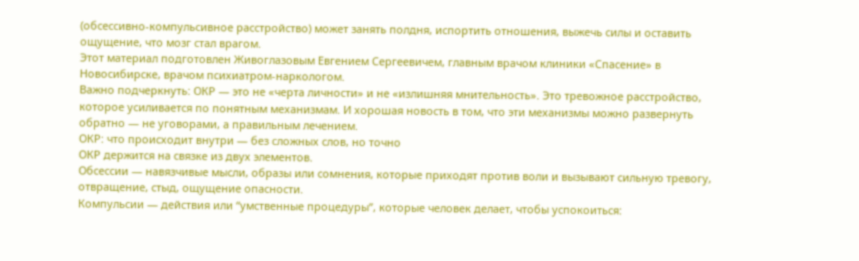(обсессивно‑компульсивное расстройство) может занять полдня, испортить отношения, выжечь силы и оставить ощущение, что мозг стал врагом.
Этот материал подготовлен Живоглазовым Евгением Сергеевичем, главным врачом клиники «Спасение» в Новосибирске, врачом психиатром‑наркологом.
Важно подчеркнуть: ОКР — это не «черта личности» и не «излишняя мнительность». Это тревожное расстройство, которое усиливается по понятным механизмам. И хорошая новость в том, что эти механизмы можно развернуть обратно — не уговорами, а правильным лечением.
ОКР: что происходит внутри — без сложных слов, но точно
ОКР держится на связке из двух элементов.
Обсессии — навязчивые мысли, образы или сомнения, которые приходят против воли и вызывают сильную тревогу, отвращение, стыд, ощущение опасности.
Компульсии — действия или “умственные процедуры”, которые человек делает, чтобы успокоиться: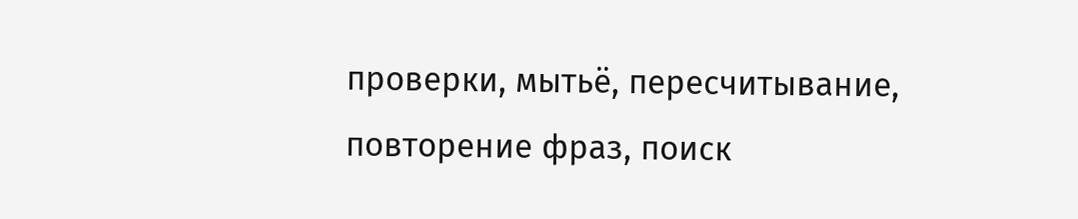проверки, мытьё, пересчитывание, повторение фраз, поиск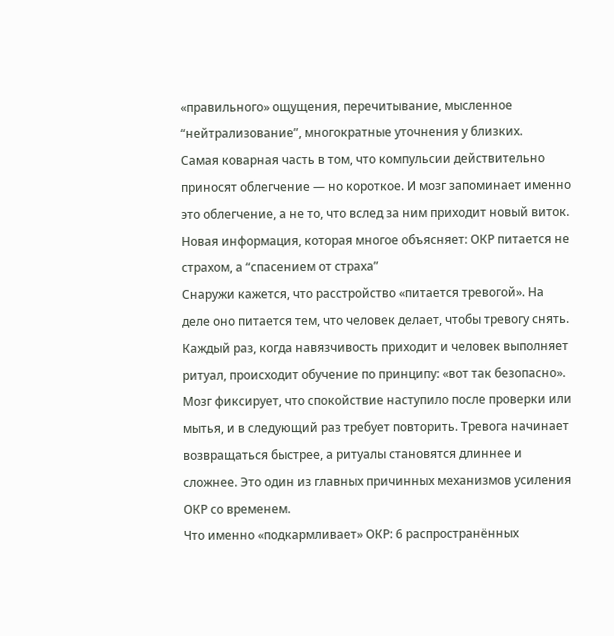«правильного» ощущения, перечитывание, мысленное “нейтрализование”, многократные уточнения у близких.
Самая коварная часть в том, что компульсии действительно приносят облегчение — но короткое. И мозг запоминает именно это облегчение, а не то, что вслед за ним приходит новый виток.
Новая информация, которая многое объясняет: ОКР питается не страхом, а “спасением от страха”
Снаружи кажется, что расстройство «питается тревогой». На деле оно питается тем, что человек делает, чтобы тревогу снять.
Каждый раз, когда навязчивость приходит и человек выполняет ритуал, происходит обучение по принципу: «вот так безопасно». Мозг фиксирует, что спокойствие наступило после проверки или мытья, и в следующий раз требует повторить. Тревога начинает возвращаться быстрее, а ритуалы становятся длиннее и сложнее. Это один из главных причинных механизмов усиления ОКР со временем.
Что именно «подкармливает» ОКР: 6 распространённых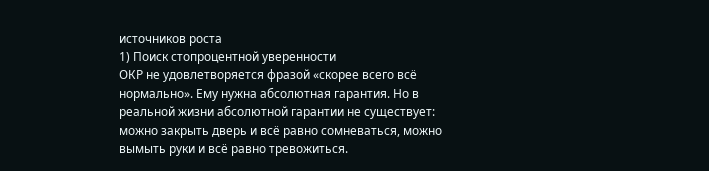источников роста
1) Поиск стопроцентной уверенности
ОКР не удовлетворяется фразой «скорее всего всё нормально». Ему нужна абсолютная гарантия. Но в реальной жизни абсолютной гарантии не существует: можно закрыть дверь и всё равно сомневаться, можно вымыть руки и всё равно тревожиться.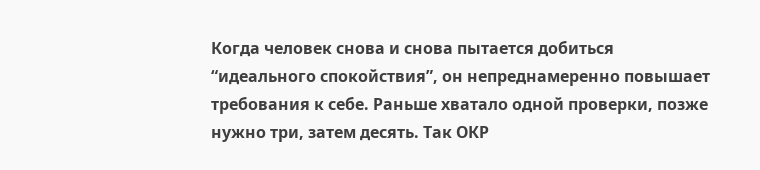Когда человек снова и снова пытается добиться “идеального спокойствия”, он непреднамеренно повышает требования к себе. Раньше хватало одной проверки, позже нужно три, затем десять. Так ОКР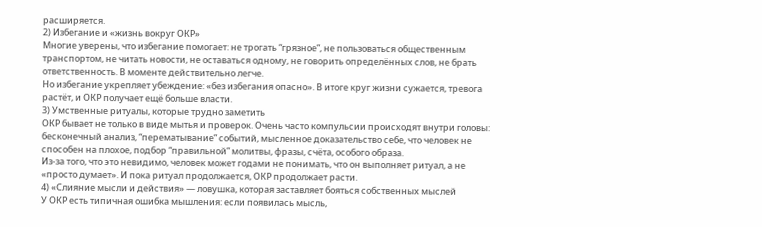расширяется.
2) Избегание и «жизнь вокруг ОКР»
Многие уверены, что избегание помогает: не трогать “грязное”, не пользоваться общественным транспортом, не читать новости, не оставаться одному, не говорить определённых слов, не брать ответственность. В моменте действительно легче.
Но избегание укрепляет убеждение: «без избегания опасно». В итоге круг жизни сужается, тревога растёт, и ОКР получает ещё больше власти.
3) Умственные ритуалы, которые трудно заметить
ОКР бывает не только в виде мытья и проверок. Очень часто компульсии происходят внутри головы: бесконечный анализ, “перематывание” событий, мысленное доказательство себе, что человек не способен на плохое, подбор “правильной” молитвы, фразы, счёта, особого образа.
Из-за того, что это невидимо, человек может годами не понимать, что он выполняет ритуал, а не «просто думает». И пока ритуал продолжается, ОКР продолжает расти.
4) «Слияние мысли и действия» — ловушка, которая заставляет бояться собственных мыслей
У ОКР есть типичная ошибка мышления: если появилась мысль,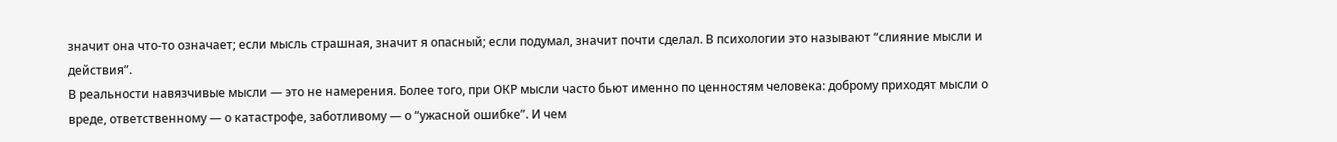значит она что-то означает; если мысль страшная, значит я опасный; если подумал, значит почти сделал. В психологии это называют “слияние мысли и действия”.
В реальности навязчивые мысли — это не намерения. Более того, при ОКР мысли часто бьют именно по ценностям человека: доброму приходят мысли о вреде, ответственному — о катастрофе, заботливому — о “ужасной ошибке”. И чем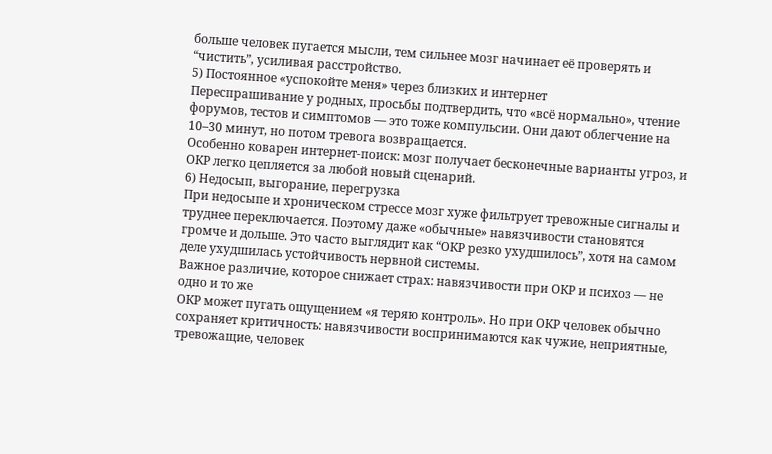больше человек пугается мысли, тем сильнее мозг начинает её проверять и “чистить”, усиливая расстройство.
5) Постоянное «успокойте меня» через близких и интернет
Переспрашивание у родных, просьбы подтвердить, что «всё нормально», чтение форумов, тестов и симптомов — это тоже компульсии. Они дают облегчение на 10–30 минут, но потом тревога возвращается.
Особенно коварен интернет‑поиск: мозг получает бесконечные варианты угроз, и ОКР легко цепляется за любой новый сценарий.
6) Недосып, выгорание, перегрузка
При недосыпе и хроническом стрессе мозг хуже фильтрует тревожные сигналы и труднее переключается. Поэтому даже «обычные» навязчивости становятся громче и дольше. Это часто выглядит как “ОКР резко ухудшилось”, хотя на самом деле ухудшилась устойчивость нервной системы.
Важное различие, которое снижает страх: навязчивости при ОКР и психоз — не одно и то же
ОКР может пугать ощущением «я теряю контроль». Но при ОКР человек обычно сохраняет критичность: навязчивости воспринимаются как чужие, неприятные, тревожащие, человек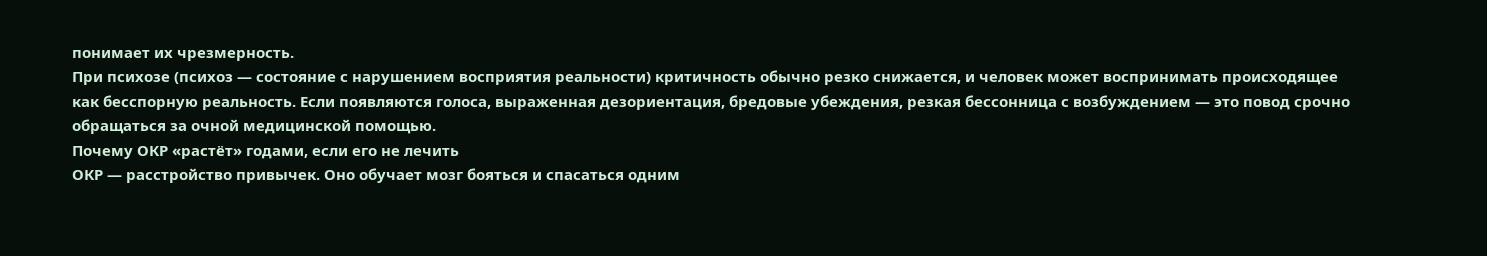понимает их чрезмерность.
При психозе (психоз — состояние с нарушением восприятия реальности) критичность обычно резко снижается, и человек может воспринимать происходящее как бесспорную реальность. Если появляются голоса, выраженная дезориентация, бредовые убеждения, резкая бессонница с возбуждением — это повод срочно обращаться за очной медицинской помощью.
Почему ОКР «растёт» годами, если его не лечить
ОКР — расстройство привычек. Оно обучает мозг бояться и спасаться одним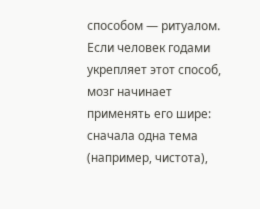способом — ритуалом. Если человек годами укрепляет этот способ, мозг начинает применять его шире: сначала одна тема (например, чистота),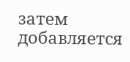затем добавляется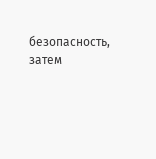безопасность, затем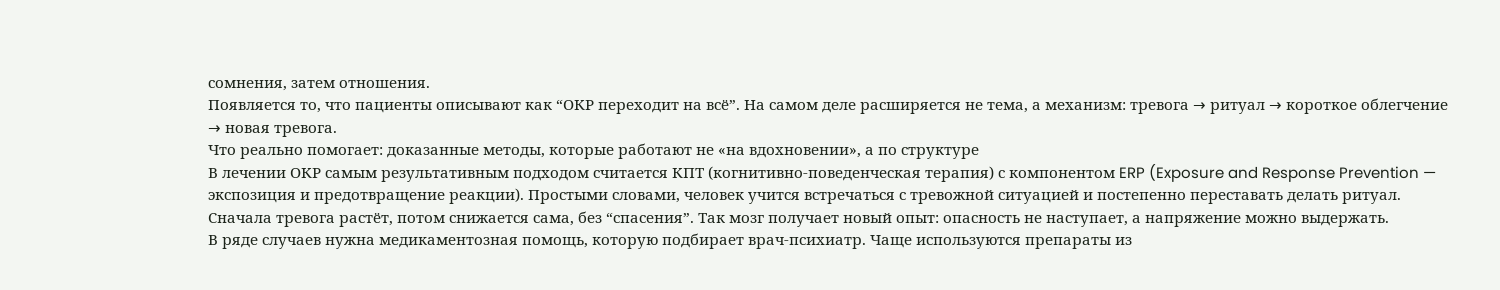сомнения, затем отношения.
Появляется то, что пациенты описывают как “ОКР переходит на всё”. На самом деле расширяется не тема, а механизм: тревога → ритуал → короткое облегчение → новая тревога.
Что реально помогает: доказанные методы, которые работают не «на вдохновении», а по структуре
В лечении ОКР самым результативным подходом считается КПТ (когнитивно‑поведенческая терапия) с компонентом ERP (Exposure and Response Prevention — экспозиция и предотвращение реакции). Простыми словами, человек учится встречаться с тревожной ситуацией и постепенно переставать делать ритуал. Сначала тревога растёт, потом снижается сама, без “спасения”. Так мозг получает новый опыт: опасность не наступает, а напряжение можно выдержать.
В ряде случаев нужна медикаментозная помощь, которую подбирает врач‑психиатр. Чаще используются препараты из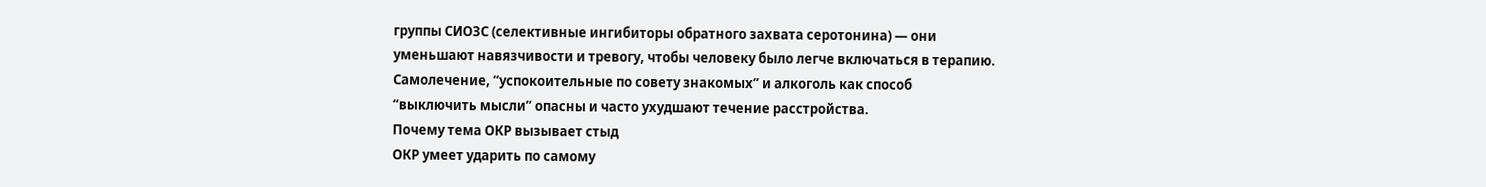группы СИОЗС (селективные ингибиторы обратного захвата серотонина) — они уменьшают навязчивости и тревогу, чтобы человеку было легче включаться в терапию. Самолечение, “успокоительные по совету знакомых” и алкоголь как способ “выключить мысли” опасны и часто ухудшают течение расстройства.
Почему тема ОКР вызывает стыд
ОКР умеет ударить по самому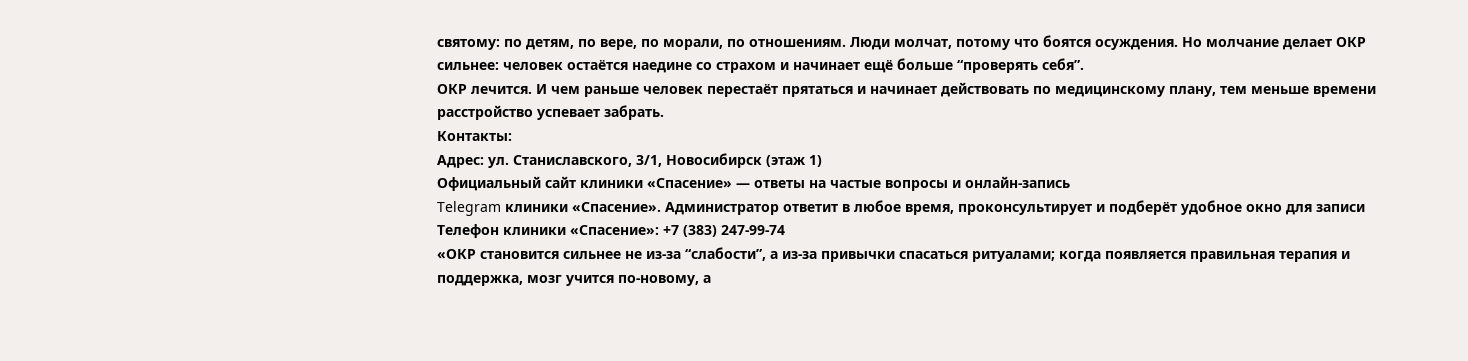святому: по детям, по вере, по морали, по отношениям. Люди молчат, потому что боятся осуждения. Но молчание делает ОКР сильнее: человек остаётся наедине со страхом и начинает ещё больше “проверять себя”.
ОКР лечится. И чем раньше человек перестаёт прятаться и начинает действовать по медицинскому плану, тем меньше времени расстройство успевает забрать.
Контакты:
Адрес: ул. Станиславского, 3/1, Новосибирск (этаж 1)
Официальный сайт клиники «Спасение» — ответы на частые вопросы и онлайн‑запись
Telegram клиники «Спасение». Администратор ответит в любое время, проконсультирует и подберёт удобное окно для записи
Телефон клиники «Спасение»: +7 (383) 247-99-74
«ОКР становится сильнее не из-за “слабости”, а из-за привычки спасаться ритуалами; когда появляется правильная терапия и поддержка, мозг учится по‑новому, а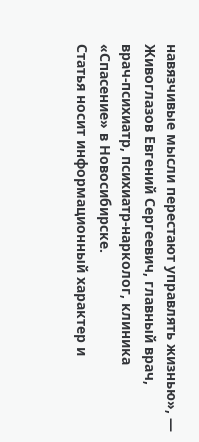навязчивые мысли перестают управлять жизнью», — Живоглазов Евгений Сергеевич, главный врач, врач‑психиатр, психиатр‑нарколог, клиника «Спасение» в Новосибирске.
Статья носит информационный характер и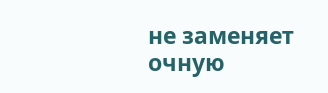не заменяет очную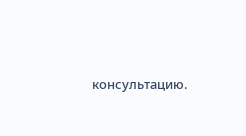консультацию.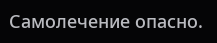Самолечение опасно.